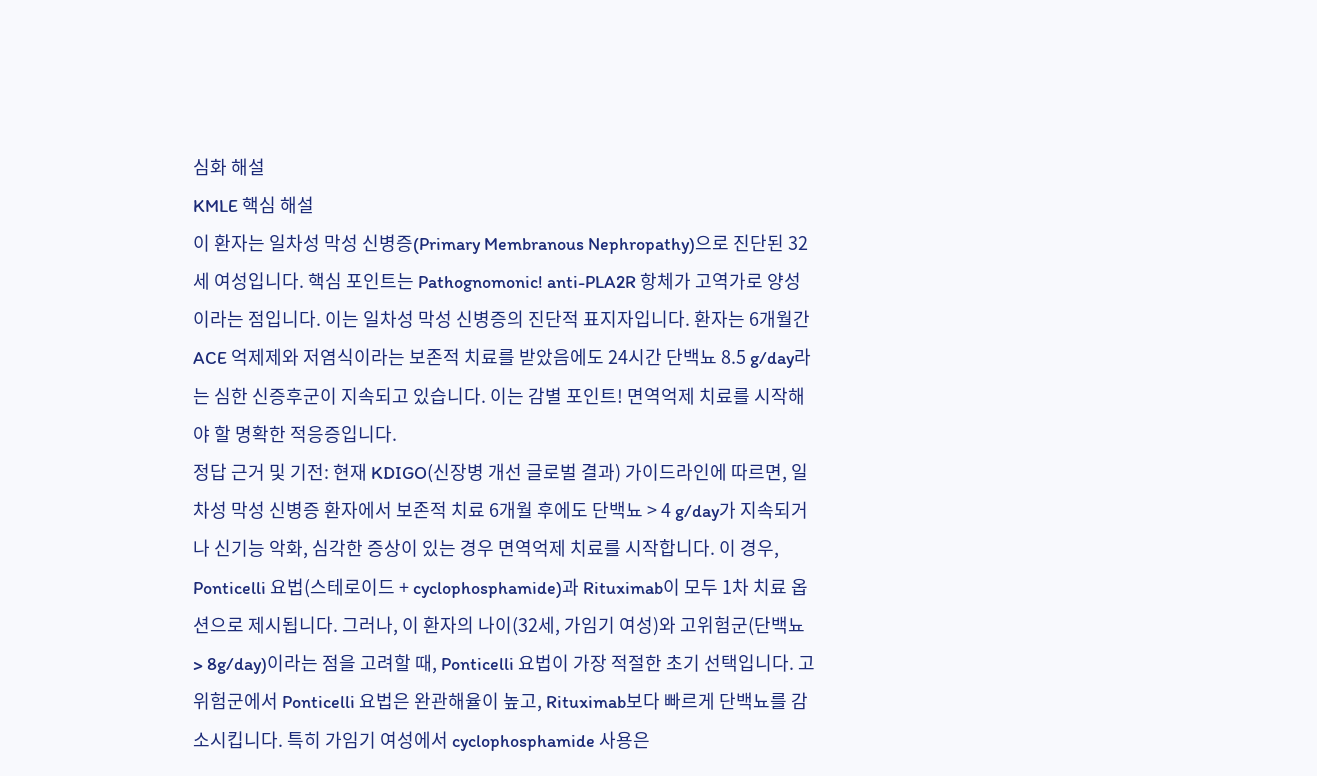심화 해설
KMLE 핵심 해설
이 환자는 일차성 막성 신병증(Primary Membranous Nephropathy)으로 진단된 32세 여성입니다. 핵심 포인트는 Pathognomonic! anti-PLA2R 항체가 고역가로 양성이라는 점입니다. 이는 일차성 막성 신병증의 진단적 표지자입니다. 환자는 6개월간 ACE 억제제와 저염식이라는 보존적 치료를 받았음에도 24시간 단백뇨 8.5 g/day라는 심한 신증후군이 지속되고 있습니다. 이는 감별 포인트! 면역억제 치료를 시작해야 할 명확한 적응증입니다.
정답 근거 및 기전: 현재 KDIGO(신장병 개선 글로벌 결과) 가이드라인에 따르면, 일차성 막성 신병증 환자에서 보존적 치료 6개월 후에도 단백뇨 > 4 g/day가 지속되거나 신기능 악화, 심각한 증상이 있는 경우 면역억제 치료를 시작합니다. 이 경우, Ponticelli 요법(스테로이드 + cyclophosphamide)과 Rituximab이 모두 1차 치료 옵션으로 제시됩니다. 그러나, 이 환자의 나이(32세, 가임기 여성)와 고위험군(단백뇨 > 8g/day)이라는 점을 고려할 때, Ponticelli 요법이 가장 적절한 초기 선택입니다. 고위험군에서 Ponticelli 요법은 완관해율이 높고, Rituximab보다 빠르게 단백뇨를 감소시킵니다. 특히 가임기 여성에서 cyclophosphamide 사용은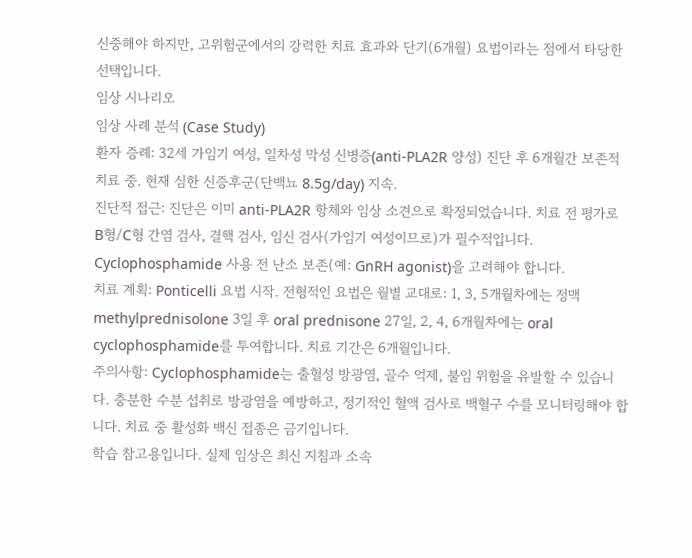신중해야 하지만, 고위험군에서의 강력한 치료 효과와 단기(6개월) 요법이라는 점에서 타당한 선택입니다.
임상 시나리오
임상 사례 분석 (Case Study)
환자 증례: 32세 가임기 여성, 일차성 막성 신병증(anti-PLA2R 양성) 진단 후 6개월간 보존적 치료 중. 현재 심한 신증후군(단백뇨 8.5g/day) 지속.
진단적 접근: 진단은 이미 anti-PLA2R 항체와 임상 소견으로 확정되었습니다. 치료 전 평가로 B형/C형 간염 검사, 결핵 검사, 임신 검사(가임기 여성이므로)가 필수적입니다. Cyclophosphamide 사용 전 난소 보존(예: GnRH agonist)을 고려해야 합니다.
치료 계획: Ponticelli 요법 시작. 전형적인 요법은 월별 교대로: 1, 3, 5개월차에는 정맥 methylprednisolone 3일 후 oral prednisone 27일, 2, 4, 6개월차에는 oral cyclophosphamide를 투여합니다. 치료 기간은 6개월입니다.
주의사항: Cyclophosphamide는 출혈성 방광염, 골수 억제, 불임 위험을 유발할 수 있습니다. 충분한 수분 섭취로 방광염을 예방하고, 정기적인 혈액 검사로 백혈구 수를 모니터링해야 합니다. 치료 중 활성화 백신 접종은 금기입니다.
학습 참고용입니다. 실제 임상은 최신 지침과 소속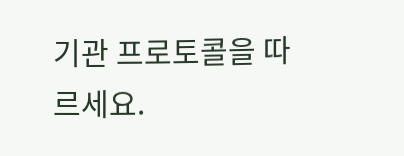기관 프로토콜을 따르세요.